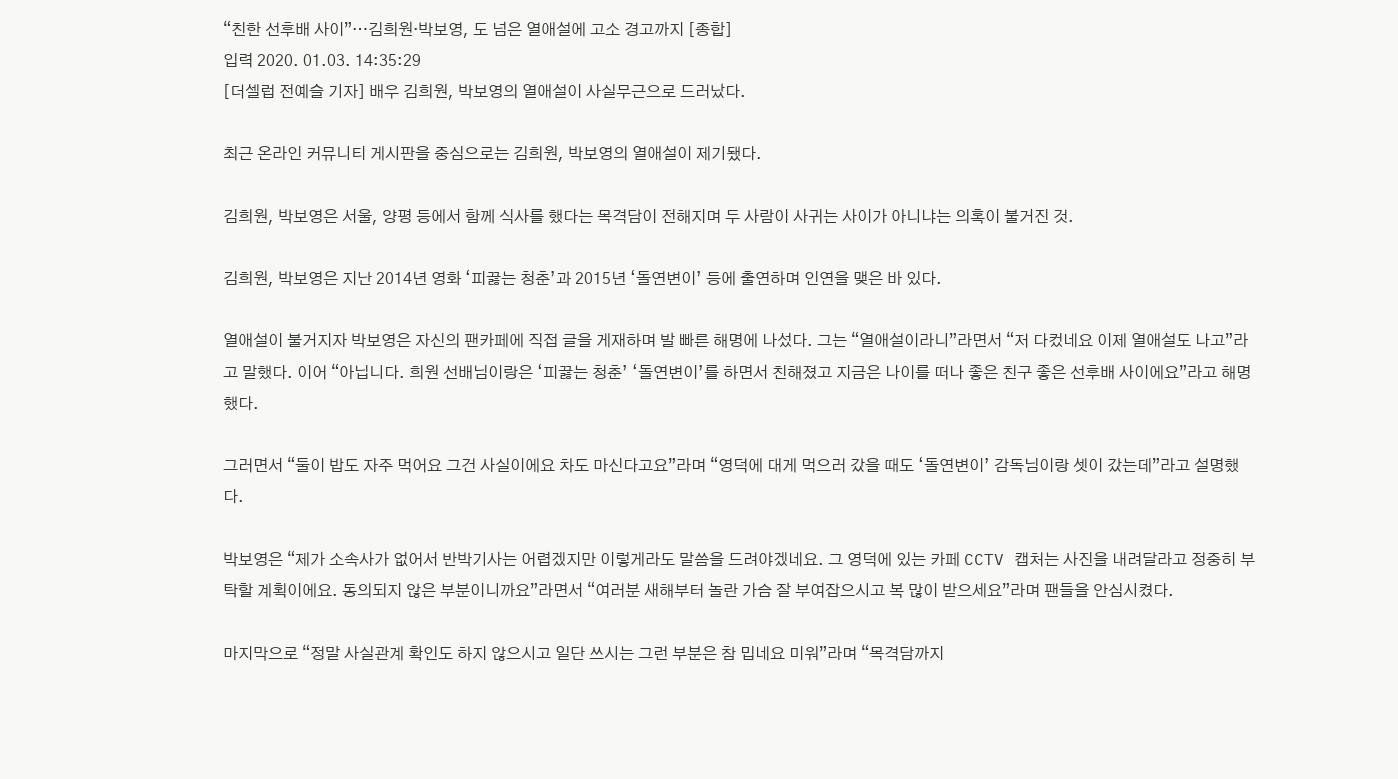“친한 선후배 사이”…김희원·박보영, 도 넘은 열애설에 고소 경고까지 [종합]
입력 2020. 01.03. 14:35:29
[더셀럽 전예슬 기자] 배우 김희원, 박보영의 열애설이 사실무근으로 드러났다.

최근 온라인 커뮤니티 게시판을 중심으로는 김희원, 박보영의 열애설이 제기됐다.

김희원, 박보영은 서울, 양평 등에서 함께 식사를 했다는 목격담이 전해지며 두 사람이 사귀는 사이가 아니냐는 의혹이 불거진 것.

김희원, 박보영은 지난 2014년 영화 ‘피끓는 청춘’과 2015년 ‘돌연변이’ 등에 출연하며 인연을 맺은 바 있다.

열애설이 불거지자 박보영은 자신의 팬카페에 직접 글을 게재하며 발 빠른 해명에 나섰다. 그는 “열애설이라니”라면서 “저 다컸네요 이제 열애설도 나고”라고 말했다. 이어 “아닙니다. 희원 선배님이랑은 ‘피끓는 청춘’ ‘돌연변이’를 하면서 친해졌고 지금은 나이를 떠나 좋은 친구 좋은 선후배 사이에요”라고 해명했다.

그러면서 “둘이 밥도 자주 먹어요 그건 사실이에요 차도 마신다고요”라며 “영덕에 대게 먹으러 갔을 때도 ‘돌연변이’ 감독님이랑 셋이 갔는데”라고 설명했다.

박보영은 “제가 소속사가 없어서 반박기사는 어렵겠지만 이렇게라도 말씀을 드려야겠네요. 그 영덕에 있는 카페 CCTV 캡처는 사진을 내려달라고 정중히 부탁할 계획이에요. 동의되지 않은 부분이니까요”라면서 “여러분 새해부터 놀란 가슴 잘 부여잡으시고 복 많이 받으세요”라며 팬들을 안심시켰다.

마지막으로 “정말 사실관계 확인도 하지 않으시고 일단 쓰시는 그런 부분은 참 밉네요 미워”라며 “목격담까지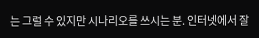는 그럴 수 있지만 시나리오를 쓰시는 분. 인터넷에서 잘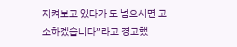지켜보고 있다가 도 넘으시면 고소하겠습니다”라고 경고했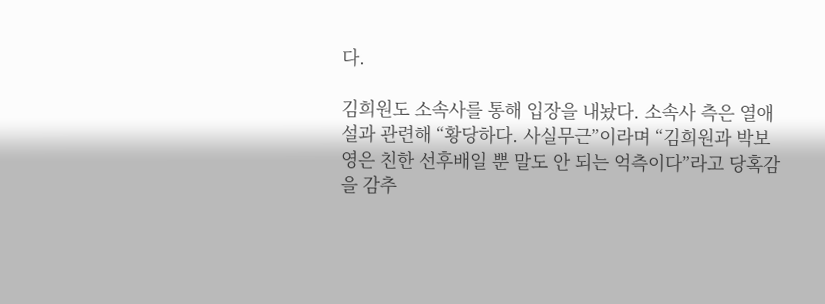다.

김희원도 소속사를 통해 입장을 내놨다. 소속사 측은 열애설과 관련해 “황당하다. 사실무근”이라며 “김희원과 박보영은 친한 선후배일 뿐 말도 안 되는 억측이다”라고 당혹감을 감추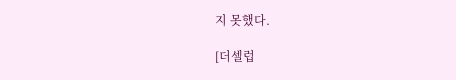지 못했다.

[더셀럽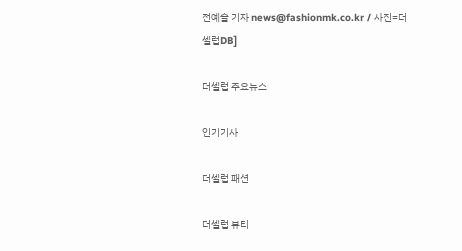전예슬 기자 news@fashionmk.co.kr / 사진=더셀럽DB]

더셀럽 주요뉴스

인기기사

더셀럽 패션

더셀럽 뷰티